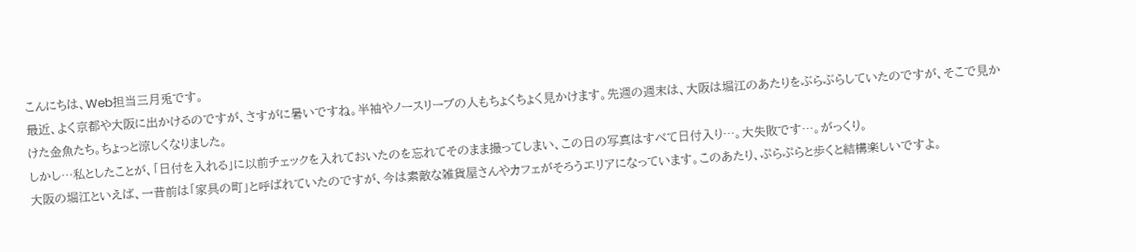こんにちは、Web担当三月兎です。
最近、よく京都や大阪に出かけるのですが、さすがに暑いですね。半袖やノースリーブの人もちょくちょく見かけます。先週の週末は、大阪は堀江のあたりをぶらぶらしていたのですが、そこで見かけた金魚たち。ちょっと涼しくなりました。
しかし…私としたことが、「日付を入れる」に以前チェックを入れておいたのを忘れてそのまま撮ってしまい、この日の写真はすべて日付入り…。大失敗です…。がっくり。
大阪の堀江といえば、一昔前は「家具の町」と呼ばれていたのですが、今は素敵な雑貨屋さんやカフェがそろうエリアになっています。このあたり、ぷらぷらと歩くと結構楽しいですよ。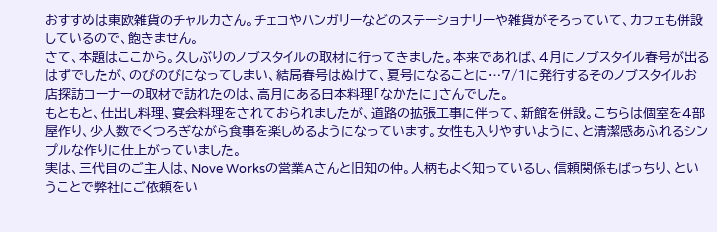おすすめは東欧雑貨のチャルカさん。チェコやハンガリーなどのステーショナリーや雑貨がそろっていて、カフェも併設しているので、飽きません。
さて、本題はここから。久しぶりのノブスタイルの取材に行ってきました。本来であれば、4月にノブスタイル春号が出るはずでしたが、のびのびになってしまい、結局春号はぬけて、夏号になることに…7/1に発行するそのノブスタイルお店探訪コーナーの取材で訪れたのは、高月にある日本料理「なかたに」さんでした。
もともと、仕出し料理、宴会料理をされておられましたが、道路の拡張工事に伴って、新館を併設。こちらは個室を4部屋作り、少人数でくつろぎながら食事を楽しめるようになっています。女性も入りやすいように、と清潔感あふれるシンプルな作りに仕上がっていました。
実は、三代目のご主人は、Nove Worksの営業Aさんと旧知の仲。人柄もよく知っているし、信頼関係もばっちり、ということで弊社にご依頼をい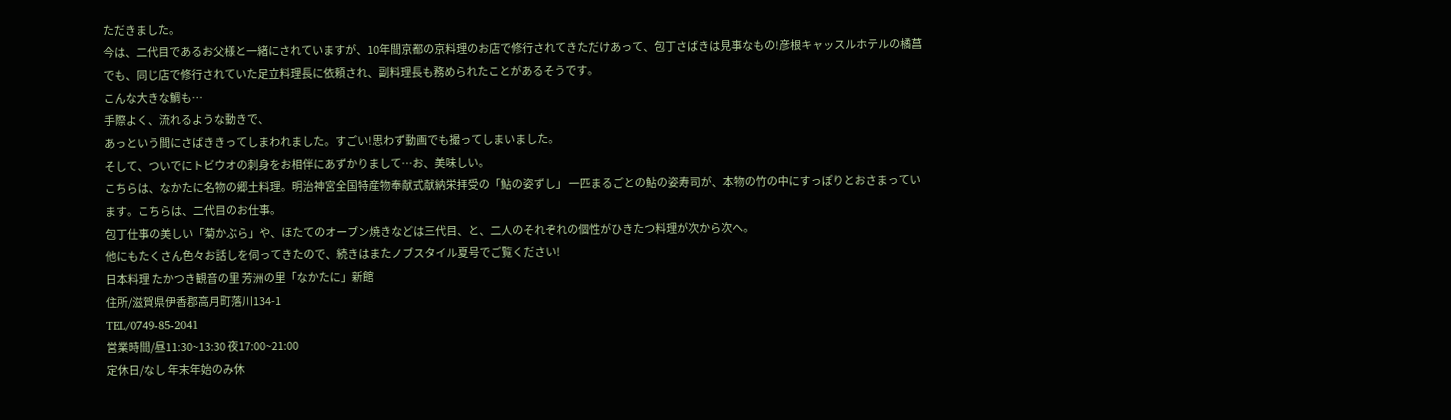ただきました。
今は、二代目であるお父様と一緒にされていますが、10年間京都の京料理のお店で修行されてきただけあって、包丁さばきは見事なもの!彦根キャッスルホテルの橘菖でも、同じ店で修行されていた足立料理長に依頼され、副料理長も務められたことがあるそうです。
こんな大きな鯛も…
手際よく、流れるような動きで、
あっという間にさばききってしまわれました。すごい!思わず動画でも撮ってしまいました。
そして、ついでにトビウオの刺身をお相伴にあずかりまして…お、美味しい。
こちらは、なかたに名物の郷土料理。明治神宮全国特産物奉献式献納栄拝受の「鮎の姿ずし」 一匹まるごとの鮎の姿寿司が、本物の竹の中にすっぽりとおさまっています。こちらは、二代目のお仕事。
包丁仕事の美しい「菊かぶら」や、ほたてのオーブン焼きなどは三代目、と、二人のそれぞれの個性がひきたつ料理が次から次へ。
他にもたくさん色々お話しを伺ってきたので、続きはまたノブスタイル夏号でご覧ください!
日本料理 たかつき観音の里 芳洲の里「なかたに」新館
住所/滋賀県伊香郡高月町落川134-1
TEL/0749-85-2041
営業時間/昼11:30~13:30 夜17:00~21:00
定休日/なし 年末年始のみ休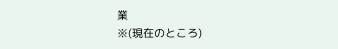業
※(現在のところ)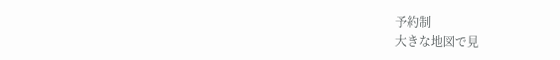予約制
大きな地図で見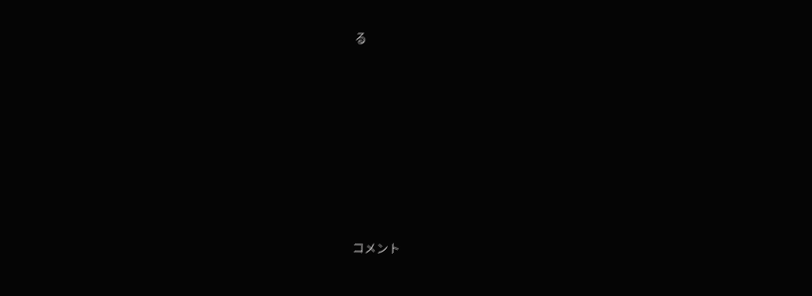る














コメント